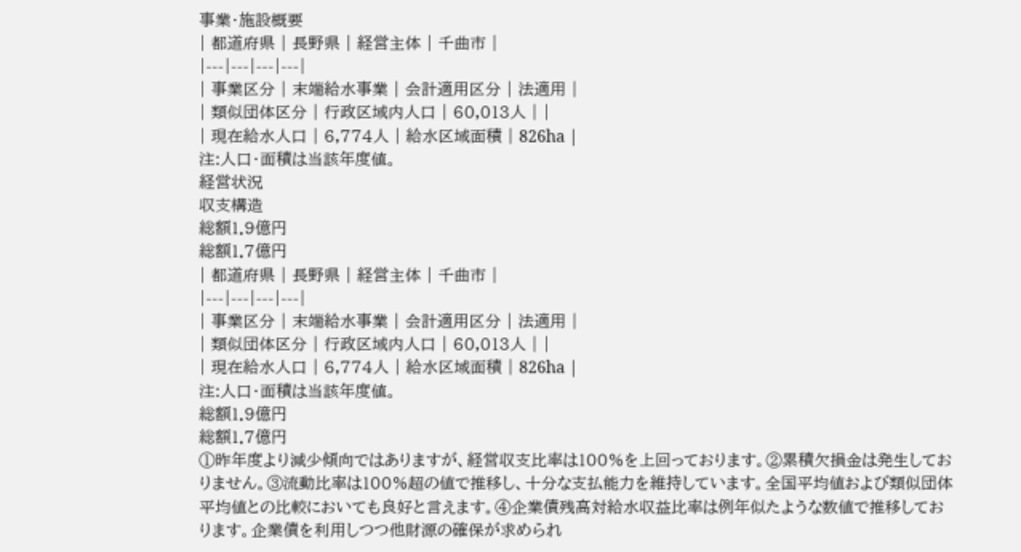事業・施設概要
| 都道府県 | 長野県 | 経営主体 | 千曲市 |
|---|---|---|---|
| 事業区分 | 末端給水事業 | 会計適用区分 | 法適用 |
| 類似団体区分 | 行政区域内人口 | 60,013人 | |
| 現在給水人口 | 6,774人 | 給水区域面積 | 826ha |
注:人口・面積は当該年度値。
経営状況
収支構造
総額1.9億円
総額1.7億円
| 都道府県 | 長野県 | 経営主体 | 千曲市 |
|---|---|---|---|
| 事業区分 | 末端給水事業 | 会計適用区分 | 法適用 |
| 類似団体区分 | 行政区域内人口 | 60,013人 | |
| 現在給水人口 | 6,774人 | 給水区域面積 | 826ha |
注:人口・面積は当該年度値。
総額1.9億円
総額1.7億円
①昨年度より減少傾向ではありますが、経営収支比率は100%を上回っております。②累積欠損金は発生しておりません。③流動比率は100%超の値で推移し、十分な支払能力を維持しています。全国平均値および類似団体平均値との比較においても良好と言えます。④企業債残高対給水収益比率は例年似たような数値で推移しております。企業債を利用しつつ他財源の確保が求められ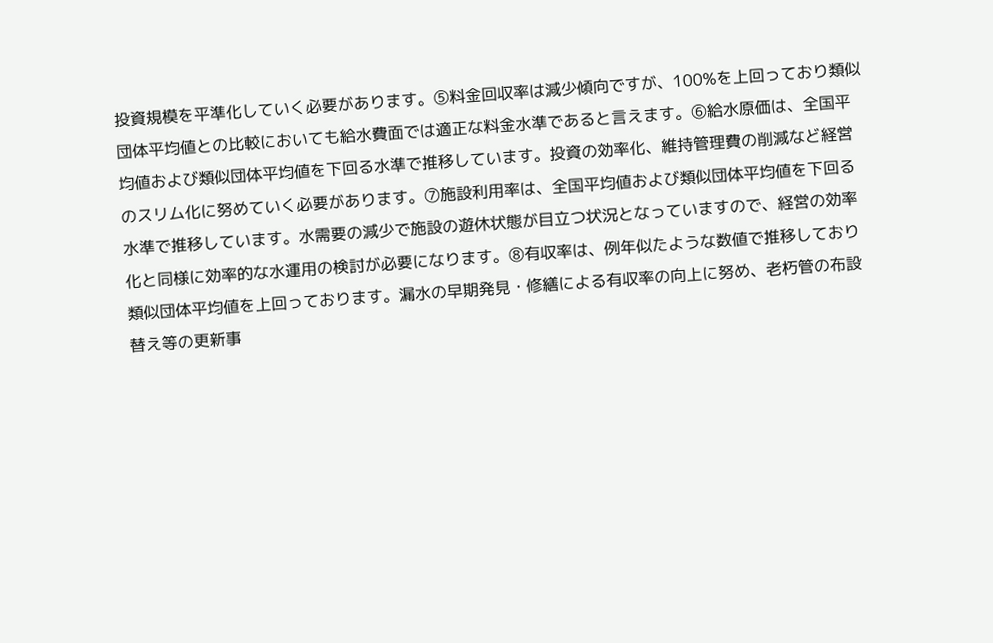投資規模を平準化していく必要があります。⑤料金回収率は減少傾向ですが、100%を上回っており類似団体平均値との比較においても給水費面では適正な料金水準であると言えます。⑥給水原価は、全国平均値および類似団体平均値を下回る水準で推移しています。投資の効率化、維持管理費の削減など経営のスリム化に努めていく必要があります。⑦施設利用率は、全国平均値および類似団体平均値を下回る水準で推移しています。水需要の減少で施設の遊休状態が目立つ状況となっていますので、経営の効率化と同様に効率的な水運用の検討が必要になります。⑧有収率は、例年似たような数値で推移しており類似団体平均値を上回っております。漏水の早期発見・修繕による有収率の向上に努め、老朽管の布設替え等の更新事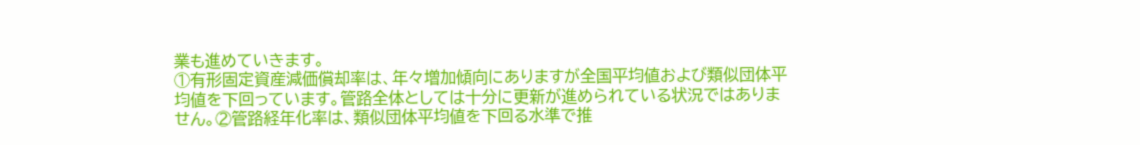業も進めていきます。
①有形固定資産減価償却率は、年々増加傾向にありますが全国平均値および類似団体平均値を下回っています。管路全体としては十分に更新が進められている状況ではありません。②管路経年化率は、類似団体平均値を下回る水準で推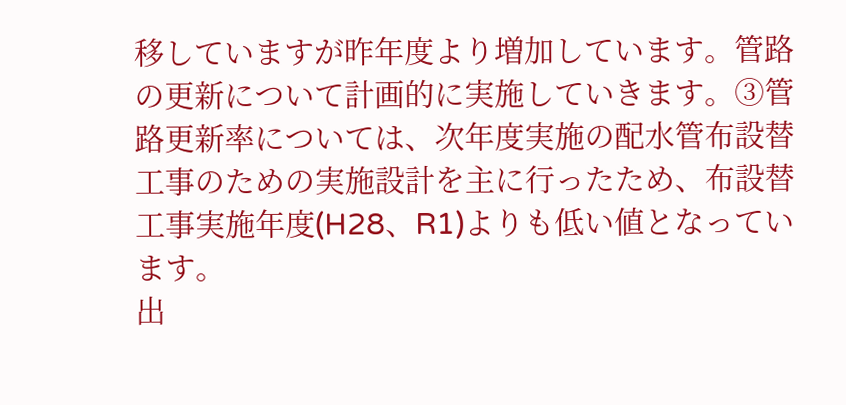移していますが昨年度より増加しています。管路の更新について計画的に実施していきます。③管路更新率については、次年度実施の配水管布設替工事のための実施設計を主に行ったため、布設替工事実施年度(H28、R1)よりも低い値となっています。
出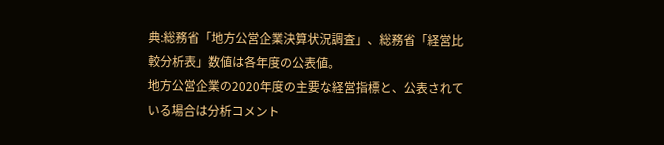典:総務省「地方公営企業決算状況調査」、総務省「経営比較分析表」数値は各年度の公表値。
地方公営企業の2020年度の主要な経営指標と、公表されている場合は分析コメント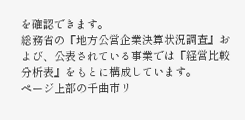を確認できます。
総務省の『地方公営企業決算状況調査』および、公表されている事業では『経営比較分析表』をもとに構成しています。
ページ上部の千曲市リ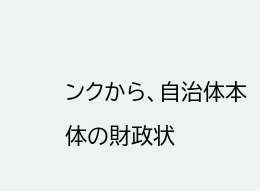ンクから、自治体本体の財政状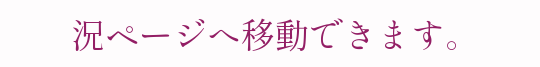況ページへ移動できます。